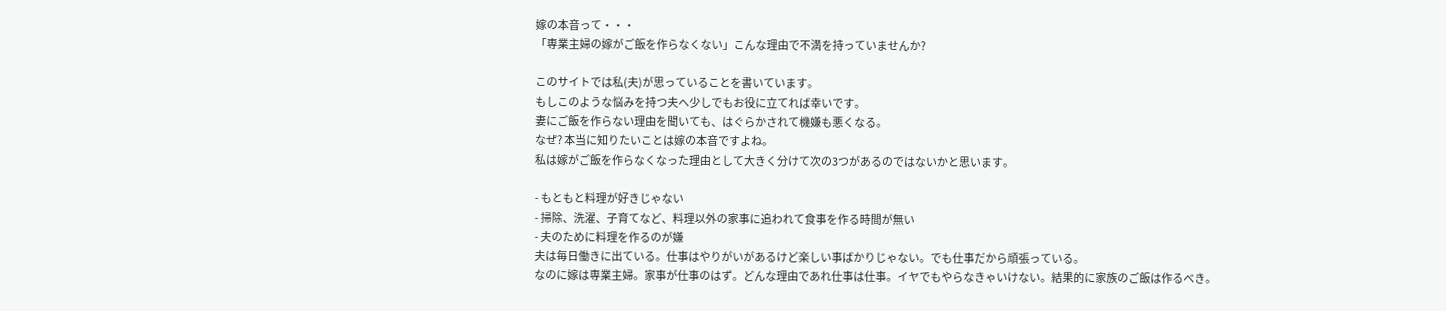嫁の本音って・・・
「専業主婦の嫁がご飯を作らなくない」こんな理由で不満を持っていませんか?

このサイトでは私(夫)が思っていることを書いています。
もしこのような悩みを持つ夫へ少しでもお役に立てれば幸いです。
妻にご飯を作らない理由を聞いても、はぐらかされて機嫌も悪くなる。
なぜ? 本当に知りたいことは嫁の本音ですよね。
私は嫁がご飯を作らなくなった理由として大きく分けて次の3つがあるのではないかと思います。

- もともと料理が好きじゃない
- 掃除、洗濯、子育てなど、料理以外の家事に追われて食事を作る時間が無い
- 夫のために料理を作るのが嫌
夫は毎日働きに出ている。仕事はやりがいがあるけど楽しい事ばかりじゃない。でも仕事だから頑張っている。
なのに嫁は専業主婦。家事が仕事のはず。どんな理由であれ仕事は仕事。イヤでもやらなきゃいけない。結果的に家族のご飯は作るべき。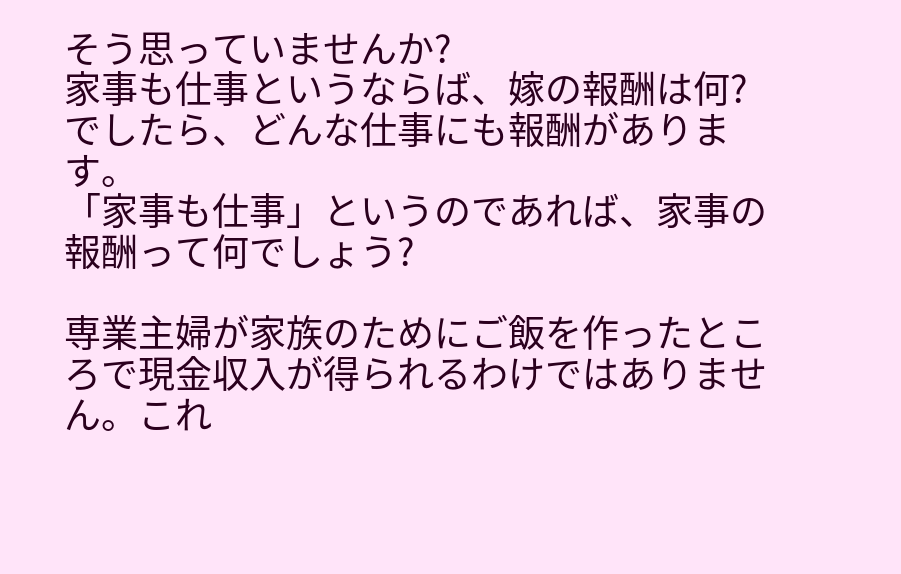そう思っていませんか?
家事も仕事というならば、嫁の報酬は何?
でしたら、どんな仕事にも報酬があります。
「家事も仕事」というのであれば、家事の報酬って何でしょう?

専業主婦が家族のためにご飯を作ったところで現金収入が得られるわけではありません。これ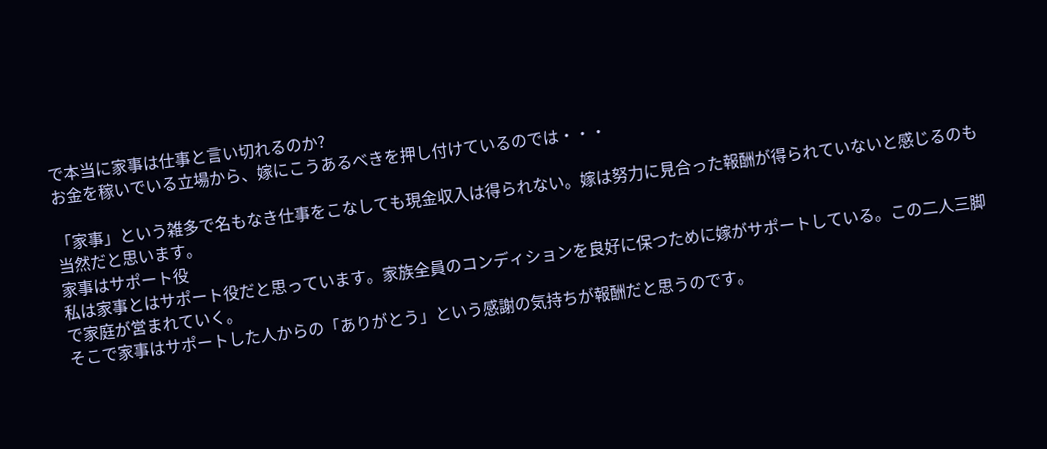で本当に家事は仕事と言い切れるのか?
お金を稼いでいる立場から、嫁にこうあるべきを押し付けているのでは・・・

「家事」という雑多で名もなき仕事をこなしても現金収入は得られない。嫁は努力に見合った報酬が得られていないと感じるのも当然だと思います。
家事はサポート役
私は家事とはサポート役だと思っています。家族全員のコンディションを良好に保つために嫁がサポートしている。この二人三脚で家庭が営まれていく。
そこで家事はサポートした人からの「ありがとう」という感謝の気持ちが報酬だと思うのです。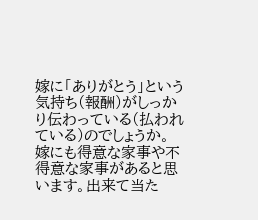嫁に「ありがとう」という気持ち(報酬)がしっかり伝わっている(払われている)のでしょうか。
嫁にも得意な家事や不得意な家事があると思います。出来て当た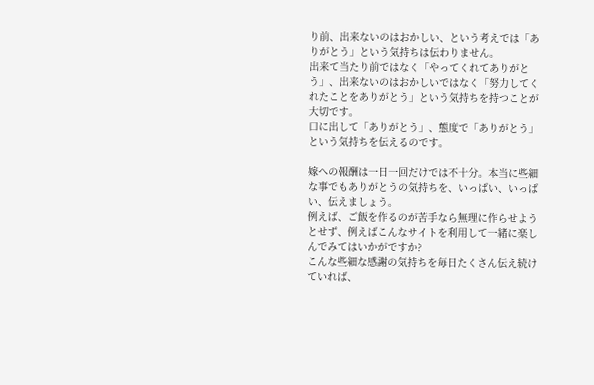り前、出来ないのはおかしい、という考えでは「ありがとう」という気持ちは伝わりません。
出来て当たり前ではなく「やってくれてありがとう」、出来ないのはおかしいではなく「努力してくれたことをありがとう」という気持ちを持つことが大切です。
口に出して「ありがとう」、態度で「ありがとう」という気持ちを伝えるのです。

嫁への報酬は一日一回だけでは不十分。本当に些細な事でもありがとうの気持ちを、いっぱい、いっぱい、伝えましょう。
例えば、ご飯を作るのが苦手なら無理に作らせようとせず、例えばこんなサイトを利用して一緒に楽しんでみてはいかがですか?
こんな些細な感謝の気持ちを毎日たくさん伝え続けていれば、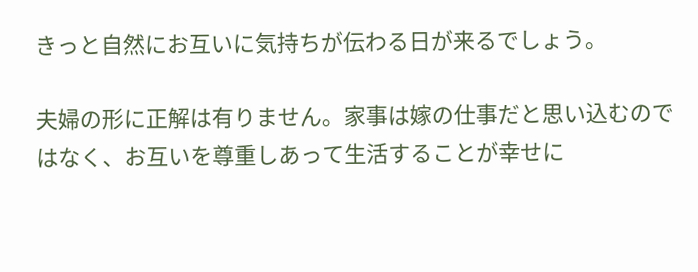きっと自然にお互いに気持ちが伝わる日が来るでしょう。

夫婦の形に正解は有りません。家事は嫁の仕事だと思い込むのではなく、お互いを尊重しあって生活することが幸せに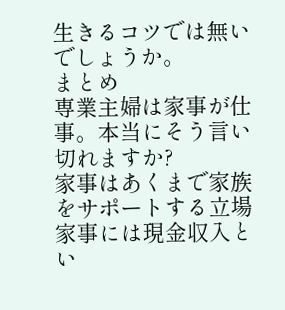生きるコツでは無いでしょうか。
まとめ
専業主婦は家事が仕事。本当にそう言い切れますか?
家事はあくまで家族をサポートする立場
家事には現金収入とい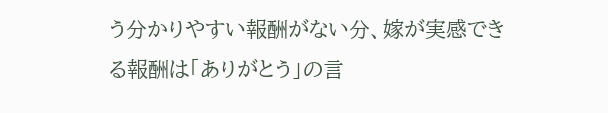う分かりやすい報酬がない分、嫁が実感できる報酬は「ありがとう」の言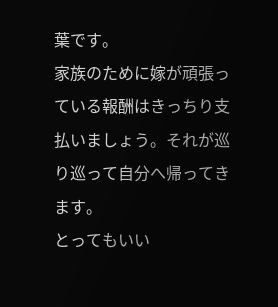葉です。
家族のために嫁が頑張っている報酬はきっちり支払いましょう。それが巡り巡って自分へ帰ってきます。
とってもいい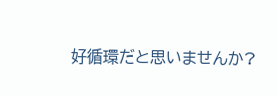好循環だと思いませんか?